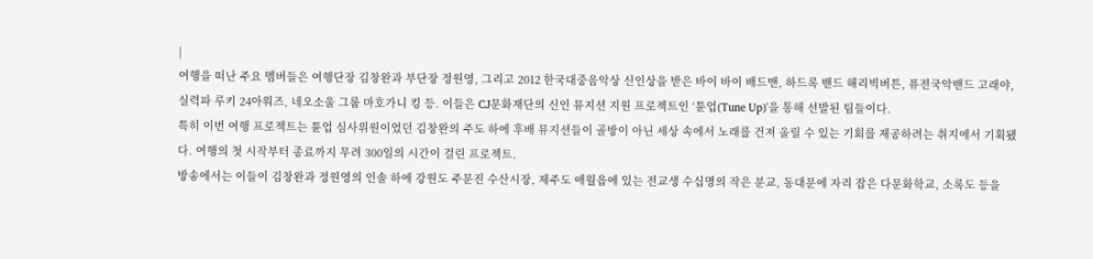|
여행을 떠난 주요 멤버들은 여행단장 김창완과 부단장 정원영, 그리고 2012 한국대중음악상 신인상을 받은 바이 바이 배드맨, 하드록 밴드 해리빅버튼, 퓨전국악밴드 고래야, 실력파 루키 24아워즈, 네오소울 그룹 마호가니 킹 등. 이들은 CJ문화재단의 신인 뮤지션 지원 프로젝트인 ‘튠업(Tune Up)'을 통해 선발된 팀들이다.
특히 이번 여행 프로젝트는 튠업 심사위원이었던 김창완의 주도 하에 후배 뮤지션들이 골방이 아닌 세상 속에서 노래를 건져 올릴 수 있는 기회를 제공하려는 취지에서 기획됐다. 여행의 첫 시작부터 종료까지 무려 300일의 시간이 걸린 프로젝트.
방송에서는 이들이 김창완과 정원영의 인솔 하에 강원도 주문진 수산시장, 제주도 애월읍에 있는 전교생 수십명의 작은 분교, 동대문에 자리 잡은 다문화학교, 소록도 등을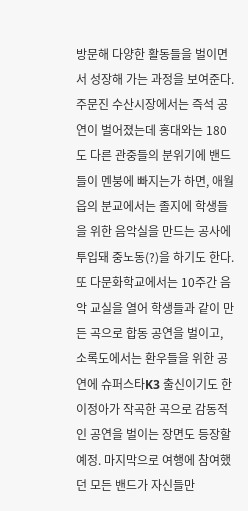방문해 다양한 활동들을 벌이면서 성장해 가는 과정을 보여준다.
주문진 수산시장에서는 즉석 공연이 벌어졌는데 홍대와는 180도 다른 관중들의 분위기에 밴드들이 멘붕에 빠지는가 하면, 애월읍의 분교에서는 졸지에 학생들을 위한 음악실을 만드는 공사에 투입돼 중노동(?)을 하기도 한다. 또 다문화학교에서는 10주간 음악 교실을 열어 학생들과 같이 만든 곡으로 합동 공연을 벌이고, 소록도에서는 환우들을 위한 공연에 슈퍼스타K3 출신이기도 한 이정아가 작곡한 곡으로 감동적인 공연을 벌이는 장면도 등장할 예정. 마지막으로 여행에 참여했던 모든 밴드가 자신들만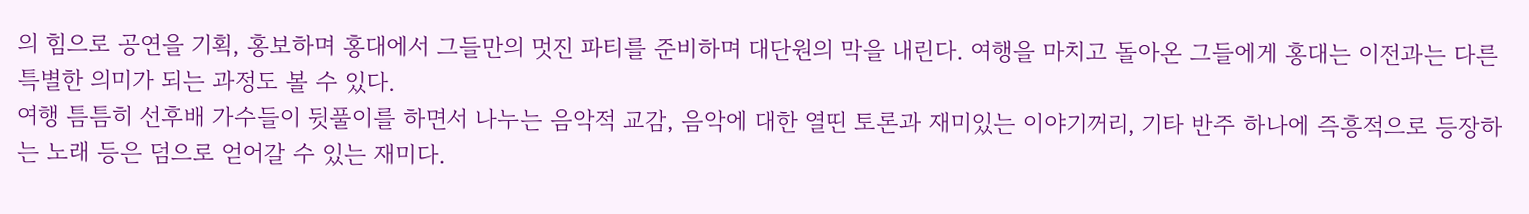의 힘으로 공연을 기획, 홍보하며 홍대에서 그들만의 멋진 파티를 준비하며 대단원의 막을 내린다. 여행을 마치고 돌아온 그들에게 홍대는 이전과는 다른 특별한 의미가 되는 과정도 볼 수 있다.
여행 틈틈히 선후배 가수들이 뒷풀이를 하면서 나누는 음악적 교감, 음악에 대한 열띤 토론과 재미있는 이야기꺼리, 기타 반주 하나에 즉흥적으로 등장하는 노래 등은 덤으로 얻어갈 수 있는 재미다.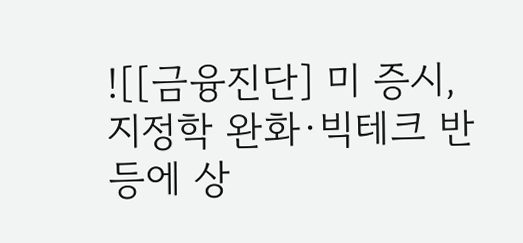![[금융진단] 미 증시, 지정학 완화·빅테크 반등에 상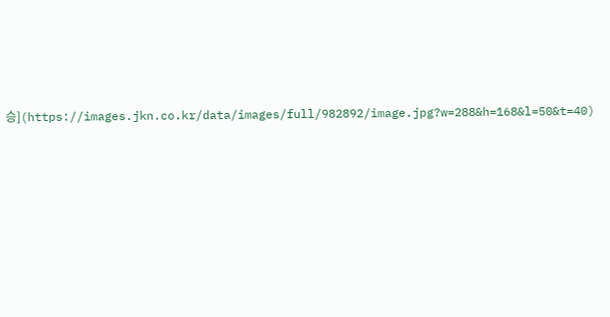승](https://images.jkn.co.kr/data/images/full/982892/image.jpg?w=288&h=168&l=50&t=40)